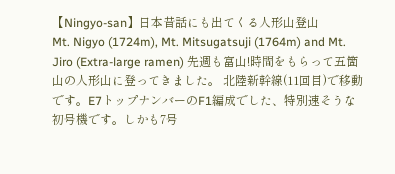【Ningyo-san】日本昔話にも出てくる人形山登山
Mt. Nigyo (1724m), Mt. Mitsugatsuji (1764m) and Mt. Jiro (Extra-large ramen) 先週も富山!時間をもらって五箇山の人形山に登ってきました。 北陸新幹線(11回目)で移動です。E7トップナンバーのF1編成でした、特別速そうな初号機です。しかも7号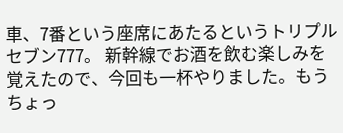車、7番という座席にあたるというトリプルセブン777。 新幹線でお酒を飲む楽しみを覚えたので、今回も一杯やりました。もうちょっ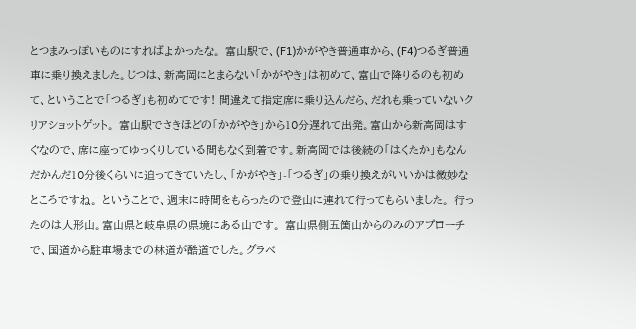とつまみっぽいものにすればよかったな。 富山駅で、(F1)かがやき普通車から、(F4)つるぎ普通車に乗り換えました。じつは、新高岡にとまらない「かがやき」は初めて、富山で降りるのも初めて、ということで「つるぎ」も初めてです! 間違えて指定席に乗り込んだら、だれも乗っていないクリアショットゲット。 富山駅でさきほどの「かがやき」から10分遅れて出発。富山から新高岡はすぐなので、席に座ってゆっくりしている間もなく到着です。新高岡では後続の「はくたか」もなんだかんだ10分後くらいに迫ってきていたし、「かがやき」-「つるぎ」の乗り換えがいいかは微妙なところですね。 ということで、週末に時間をもらったので登山に連れて行ってもらいました。 行ったのは人形山。富山県と岐阜県の県境にある山です。 富山県側五箇山からのみのアプローチで、国道から駐車場までの林道が酷道でした。グラベ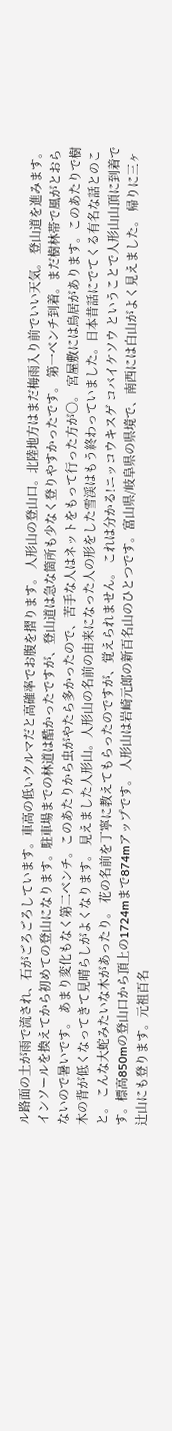ル路面の土が雨で流され、石がごろごろしています。車高の低いクルマだと高確率でお腹を摺ります。 人形山の登山口。北陸地方はまだ梅雨入り前でいい天気。 登山道を進みます。インソールを換えてから初めての登山になります。駐車場までの林道は酷かったですが、登山道は急な箇所も少なく登りやすかったです。 第一ベンチ到着。まだ樹林帯で風がとおらないので暑いです。 あまり変化もなく第二ベンチ。このあたりから虫がやたら多かったので、苦手な人はネットをもって行った方が〇。 宮屋敷には鳥居があります。このあたりで樹木の背が低くなってきて見晴らしがよくなります。 見えました人形山。人形山の名前の由来になった人の形をした雪渓はもう終わっていました。日本昔話にでてくる有名な話とのこと。 こんな大蛇みたいな木があったり。 花の名前を丁寧に教えてもらったのですが、覚えられません。 これは分かる!ニッコウキスゲ コバイケソウ ということで人形山山頂に到着です。標高850mの登山口から頂上の1724mまで874mアップです。 人形山は岩崎元郎の新百名山のひとつです。富山県/岐阜県の県境で、南西には白山がよく見えました。 帰りに三ヶ辻山にも登ります。元祖百名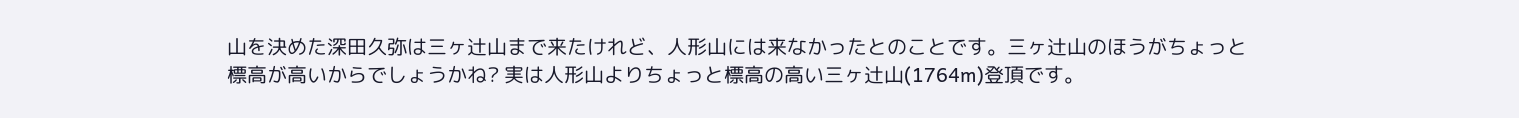山を決めた深田久弥は三ヶ辻山まで来たけれど、人形山には来なかったとのことです。三ヶ辻山のほうがちょっと標高が高いからでしょうかね? 実は人形山よりちょっと標高の高い三ヶ辻山(1764m)登頂です。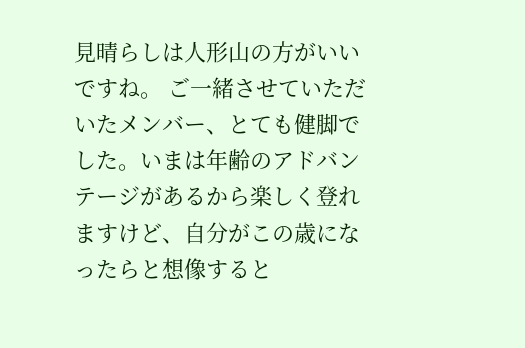見晴らしは人形山の方がいいですね。 ご一緒させていただいたメンバー、とても健脚でした。いまは年齢のアドバンテージがあるから楽しく登れますけど、自分がこの歳になったらと想像すると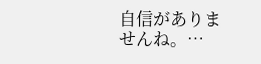自信がありませんね。…